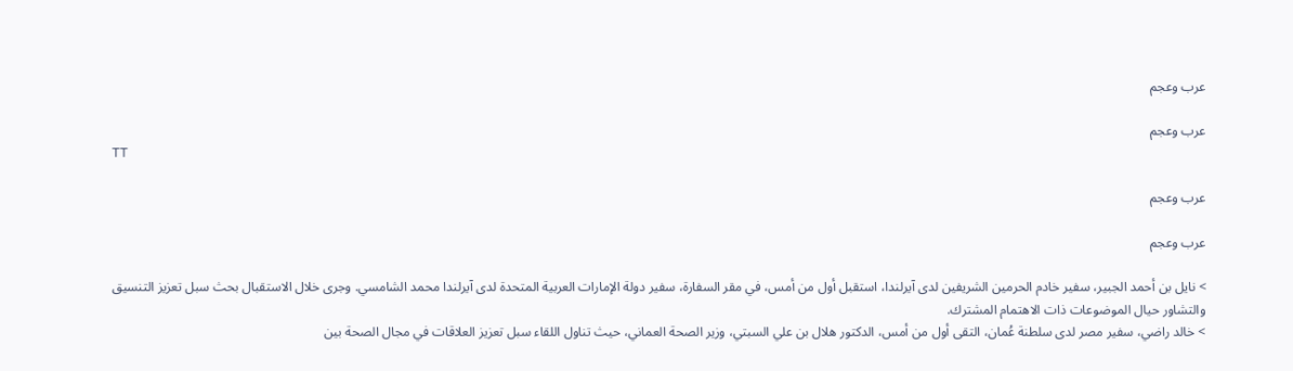عرب وعجم

عرب وعجم
TT

عرب وعجم

عرب وعجم

> نايل بن أحمد الجبير، سفير خادم الحرمين الشريفين لدى آيرلندا، استقبل أول من أمس، في مقر السفارة، سفير دولة الإمارات العربية المتحدة لدى آيرلندا محمد الشامسي. وجرى خلال الاستقبال بحث سبل تعزيز التنسيق والتشاور حيال الموضوعات ذات الاهتمام المشترك.
> خالد راضي، سفير مصر لدى سلطنة عُمان، التقى أول من أمس، الدكتور هلال بن علي السبتي، وزير الصحة العماني، حيث تناول اللقاء سبل تعزيز العلاقات في مجال الصحة بين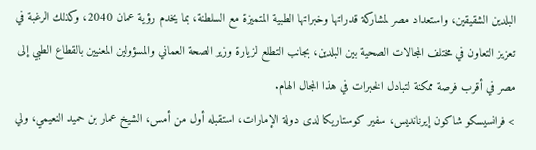البلدين الشقيقين، واستعداد مصر لمشاركة قدراتها وخبراتها الطبية المتميزة مع السلطنة، بما يخدم رؤية عمان 2040، وكذلك الرغبة في تعزيز التعاون في مختلف المجالات الصحية بين البلدين، بجانب التطلع لزيارة وزير الصحة العماني والمسؤولين المعنيين بالقطاع الطبي إلى مصر في أقرب فرصة ممكنة لتبادل الخبرات في هذا المجال الهام.
> فرانسيسكو شاكون إيرنانديس، سفير كوستاريكا لدى دولة الإمارات، استقبله أول من أمس، الشيخ عمار بن حميد النعيمي، ولي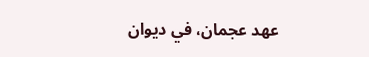عهد عجمان، في ديوان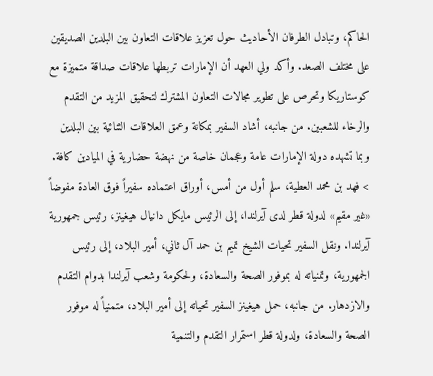الحاكم، وتبادل الطرفان الأحاديث حول تعزيز علاقات التعاون بين البلدين الصديقين على مختلف الصعد. وأكد ولي العهد أن الإمارات تربطها علاقات صداقة متميزة مع كوستاريكا وتحرص على تطوير مجالات التعاون المشترك لتحقيق المزيد من التقدم والرخاء للشعبين. من جانبه، أشاد السفير بمكانة وعمق العلاقات الثنائية بين البلدين وبما تشهده دولة الإمارات عامة وعجمان خاصة من نهضة حضارية في الميادين كافة.
> فهد بن محمد العطية، سلم أول من أمس، أوراق اعتماده سفيراً فوق العادة مفوضاً «غير مقيم» لدولة قطر لدى آيرلندا، إلى الرئيس مايكل دانيال هيغينز، رئيس جمهورية آيرلندا. ونقل السفير تحيات الشيخ تميم بن حمد آل ثاني، أمير البلاد، إلى رئيس الجمهورية، وتمنياته له بموفور الصحة والسعادة، ولحكومة وشعب آيرلندا بدوام التقدم والازدهار. من جانبه، حمل هيغينز السفير تحياته إلى أمير البلاد، متمنياً له موفور الصحة والسعادة، ولدولة قطر استمرار التقدم والتنمية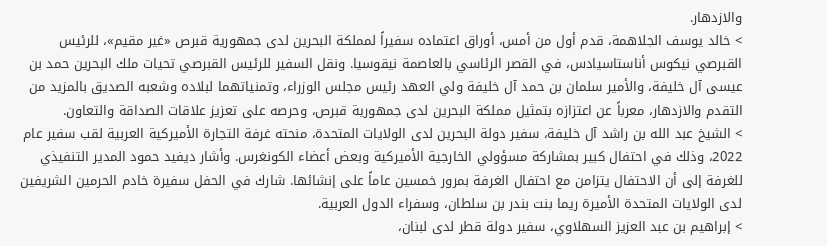والازدهار.
> خالد يوسف الجلاهمة، قدم أول من أمس، أوراق اعتماده سفيراً لمملكة البحرين لدى جمهورية قبرص «غير مقيم»، للرئيس القبرصي نيكوس أناستاسيادس، في القصر الرئاسي بالعاصمة نيقوسيا. ونقل السفير للرئيس القبرصي تحيات ملك البحرين حمد بن عيسى آل خليفة، والأمير سلمان بن حمد آل خليفة ولي العهد رئيس مجلس الوزراء، وتمنياتهما لبلاده وشعبه الصديق بالمزيد من التقدم والازدهار، معرباً عن اعتزازه بتمثيل مملكة البحرين لدى جمهورية قبرص، وحرصه على تعزيز علاقات الصداقة والتعاون.
> الشيخ عبد الله بن راشد آل خليفة، سفير دولة البحرين لدى الولايات المتحدة، منحته غرفة التجارة الأميركية العربية لقب سفير عام 2022، وذلك في احتفال كبير بمشاركة مسؤولي الخارجية الأميركية وبعض أعضاء الكونغرس. وأشار ديفيد حمود المدير التنفيذي للغرفة إلى أن الاحتفال يتزامن مع احتفال الغرفة بمرور خمسين عاماً على إنشائها. شارك في الحفل سفيرة خادم الحرمين الشريفين لدى الولايات المتحدة الأميرة ريما بنت بندر بن سلطان، وسفراء الدول العربية.
> إبراهيم بن عبد العزيز السهلاوي، سفير دولة قطر لدى لبنان،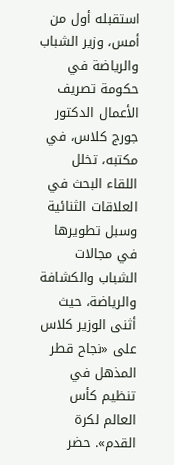استقبله أول من أمس، وزير الشباب والرياضة في حكومة تصريف الأعمال الدكتور جورج كلاس، في مكتبه، تخلل اللقاء البحث في العلاقات الثنائية وسبل تطويرها في مجالات الشباب والكشافة والرياضة، حيث أثنى الوزير كلاس على «نجاح قطر المذهل في تنظيم كأس العالم لكرة القدم». حضر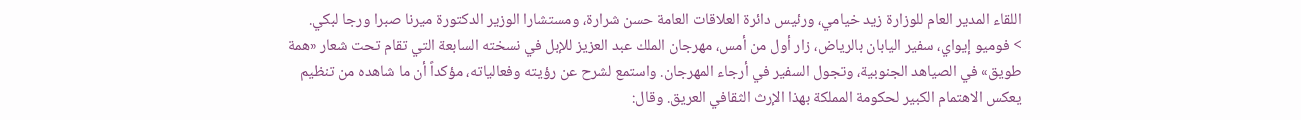اللقاء المدير العام للوزارة زيد خيامي، ورئيس دائرة العلاقات العامة حسن شرارة، ومستشارا الوزير الدكتورة ميرنا صبرا ورجا لبكي.
> فوميو إيواي، سفير اليابان بالرياض، زار أول من أمس، مهرجان الملك عبد العزيز للإبل في نسخته السابعة التي تقام تحت شعار «همة طويق» في الصياهد الجنوبية، وتجول السفير في أرجاء المهرجان. واستمع لشرح عن رؤيته وفعالياته، مؤكداً أن ما شاهده من تنظيم يعكس الاهتمام الكبير لحكومة المملكة بهذا الإرث الثقافي العريق. وقال: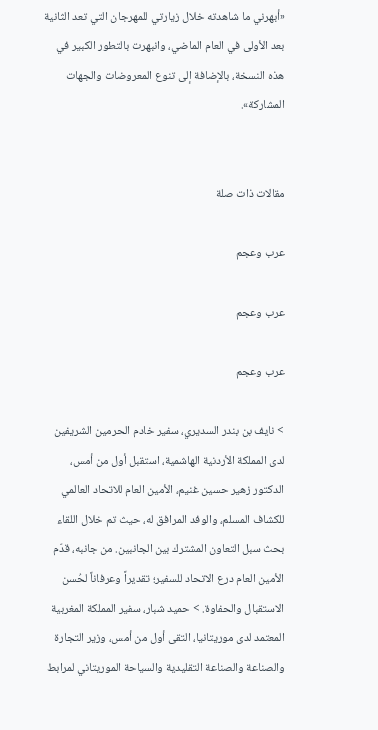«أبهرني ما شاهدته خلال زيارتي للمهرجان التي تعد الثانية بعد الأولى في العام الماضي، وانبهرت بالتطور الكبير في هذه النسخة، بالإضافة إلى تنوع المعروضات والجهات المشاركة».


مقالات ذات صلة

عرب وعجم

عرب وعجم

عرب وعجم

> نايف بن بندر السديري، سفير خادم الحرمين الشريفين لدى المملكة الأردنية الهاشمية، استقبل أول من أمس، الدكتور زهير حسين غنيم، الأمين العام للاتحاد العالمي للكشاف المسلم، والوفد المرافق له، حيث تم خلال اللقاء بحث سبل التعاون المشترك بين الجانبين. من جانبه، قدّم الأمين العام درع الاتحاد للسفير؛ تقديراً وعرفاناً لحُسن الاستقبال والحفاوة. > حميد شبار، سفير المملكة المغربية المعتمد لدى موريتانيا، التقى أول من أمس، وزير التجارة والصناعة والصناعة التقليدية والسياحة الموريتاني لمرابط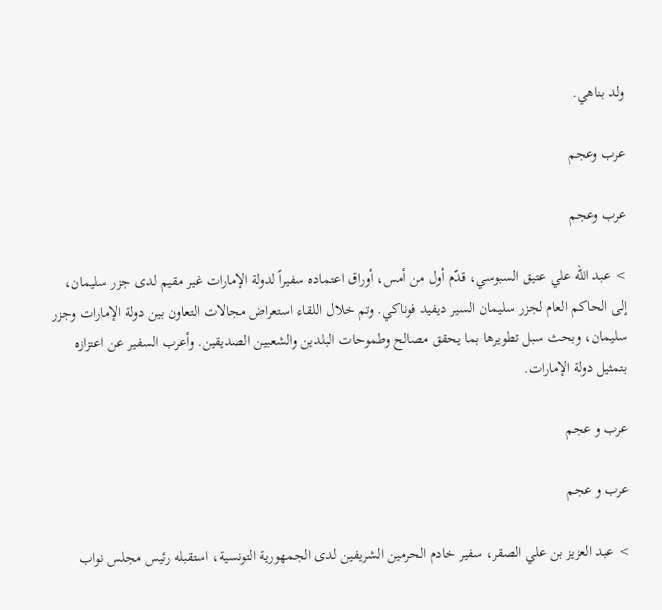ولد بناهي.

عرب وعجم

عرب وعجم

> عبد الله علي عتيق السبوسي، قدّم أول من أمس، أوراق اعتماده سفيراً لدولة الإمارات غير مقيم لدى جزر سليمان، إلى الحاكم العام لجزر سليمان السير ديفيد فوناكي. وتم خلال اللقاء استعراض مجالات التعاون بين دولة الإمارات وجزر سليمان، وبحث سبل تطويرها بما يحقق مصالح وطموحات البلدين والشعبين الصديقين. وأعرب السفير عن اعتزازه بتمثيل دولة الإمارات.

عرب و عجم

عرب و عجم

> عبد العزيز بن علي الصقر، سفير خادم الحرمين الشريفين لدى الجمهورية التونسية، استقبله رئيس مجلس نواب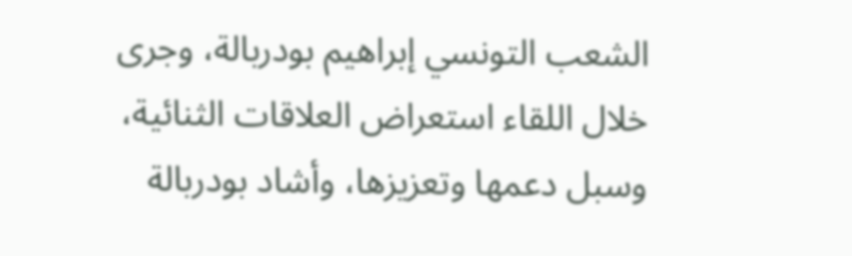الشعب التونسي إبراهيم بودربالة، وجرى خلال اللقاء استعراض العلاقات الثنائية، وسبل دعمها وتعزيزها، وأشاد بودربالة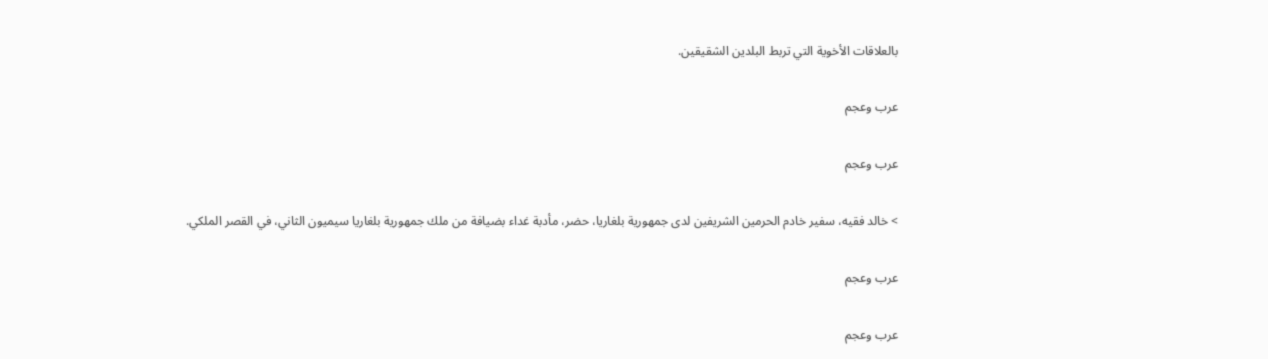بالعلاقات الأخوية التي تربط البلدين الشقيقين.

عرب وعجم

عرب وعجم

> خالد فقيه، سفير خادم الحرمين الشريفين لدى جمهورية بلغاريا، حضر، مأدبة غداء بضيافة من ملك جمهورية بلغاريا سيميون الثاني، في القصر الملكي.

عرب وعجم

عرب وعجم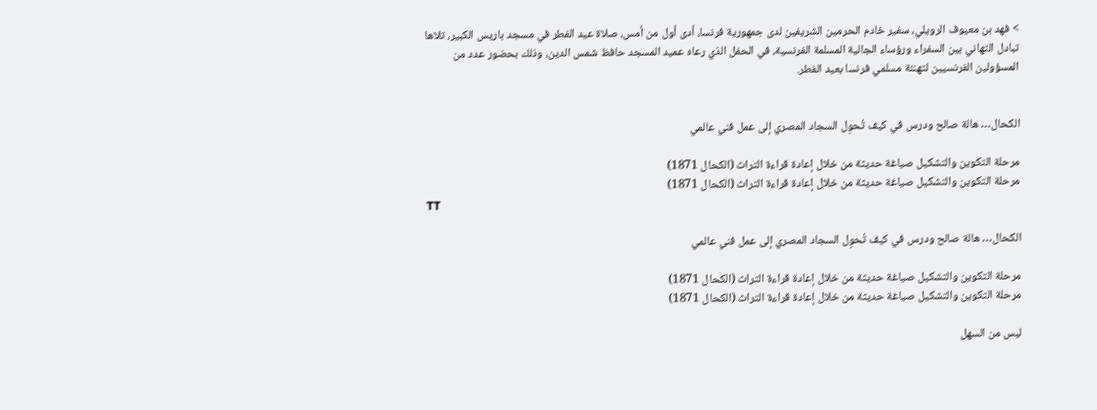> فهد بن معيوف الرويلي، سفير خادم الحرمين الشريفين لدى جمهورية فرنسا، أدى أول من أمس، صلاة عيد الفطر في مسجد باريس الكبير، تلاها تبادل التهاني بين السفراء ورؤساء الجالية المسلمة الفرنسية، في الحفل الذي رعاه عميد المسجد حافظ شمس الدين، وذلك بحضور عدد من المسؤولين الفرنسيين لتهنئة مسلمي فرنسا بعيد الفطر.


الكحال… هالة صالح ودرس في كيف تُحوِل السجاد المصري إلى عمل فني عالمي

مرحلة التكوين والتشكيل صياغة حديثة من خلال إعادة قراءة التراث (الكحال 1871)
مرحلة التكوين والتشكيل صياغة حديثة من خلال إعادة قراءة التراث (الكحال 1871)
TT

الكحال… هالة صالح ودرس في كيف تُحوِل السجاد المصري إلى عمل فني عالمي

مرحلة التكوين والتشكيل صياغة حديثة من خلال إعادة قراءة التراث (الكحال 1871)
مرحلة التكوين والتشكيل صياغة حديثة من خلال إعادة قراءة التراث (الكحال 1871)

ليس من السهل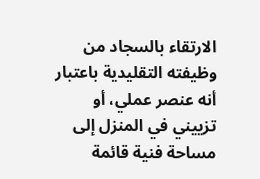الارتقاء بالسجاد من وظيفته التقليدية باعتبار أنه عنصر عملي، أو تزييني في المنزل إلى مساحة فنية قائمة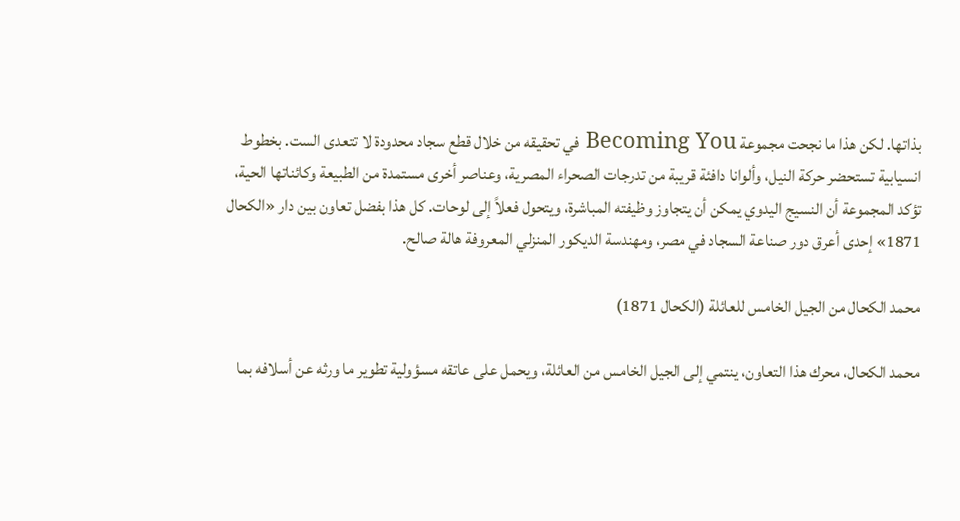بذاتها. لكن هذا ما نجحت مجموعة Becoming You في تحقيقه من خلال قطع سجاد محدودة لا تتعدى الست. بخطوط انسيابية تستحضر حركة النيل، وألوانا دافئة قريبة من تدرجات الصحراء المصرية، وعناصر أخرى مستمدة من الطبيعة وكائناتها الحية، تؤكد المجموعة أن النسيج اليدوي يمكن أن يتجاوز وظيفته المباشرة، ويتحول فعلاً إلى لوحات. كل هذا بفضل تعاون بين دار «الكحال 1871» إحدى أعرق دور صناعة السجاد في مصر، ومهندسة الديكور المنزلي المعروفة هالة صالح.

محمد الكحال من الجيل الخامس للعائلة (الكحال 1871)

محمد الكحال، محرك هذا التعاون، ينتمي إلى الجيل الخامس من العائلة، ويحمل على عاتقه مسؤولية تطوير ما ورثه عن أسلافه بما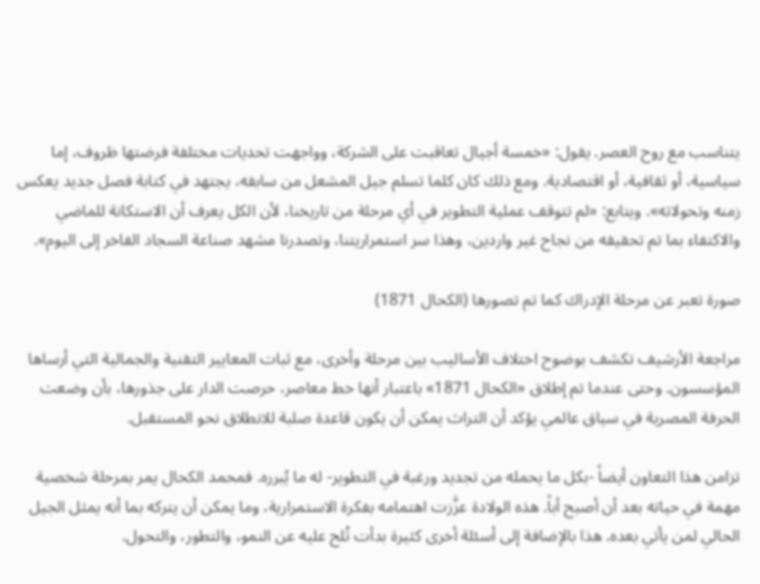يتناسب مع روح العصر. يقول: «خمسة أجيال تعاقبت على الشركة، وواجهت تحديات مختلفة فرضتها ظروف، إما سياسية، أو ثقافية، أو اقتصادية. ومع ذلك كان كلما تسلم جيل المشعل من سابقه، يجتهد في كتابة فصل جديد يعكس زمنه وتحولاته». ويتابع: «لم تتوقف عملية التطوير في أي مرحلة من تاريخنا، لأن الكل يعرف أن الاستكانة للماضي والاكتفاء بما تم تحقيقه من نجاح غير واردين، وهذا سر استمراريتنا، وتصدرنا مشهد صناعة السجاد الفاخر إلى اليوم».

صورة تعبر عن مرحلة الإدراك كما تم تصورها (الكحال 1871)

مراجعة الأرشيف تكشف بوضوح اختلاف الأساليب بين مرحلة وأخرى، مع ثبات المعايير التقنية والجمالية التي أرساها المؤسسون. وحتى عندما تم إطلاق «الكحال 1871» باعتبار أنها خط معاصر، حرصت الدار على جذورها، بأن وضعت الحرفة المصرية في سياق عالمي يؤكد أن التراث يمكن أن يكون قاعدة صلبة للانطلاق نحو المستقبل.

تزامن هذا التعاون أيضاً -بكل ما يحمله من تجديد ورغبة في التطوير- له ما يُبرره. فمحمد الكحال يمر بمرحلة شخصية مهمة في حياته بعد أن أصبح أباً. هذه الولادة عزَّزت اهتمامه بفكرة الاستمرارية، وما يمكن أن يتركه بما أنه يمثل الجيل الحالي لمن يأتي بعده. هذا بالإضافة إلى أسئلة أخرى كثيرة بدأت تُلح عليه عن النمو، والتطور، والتحول.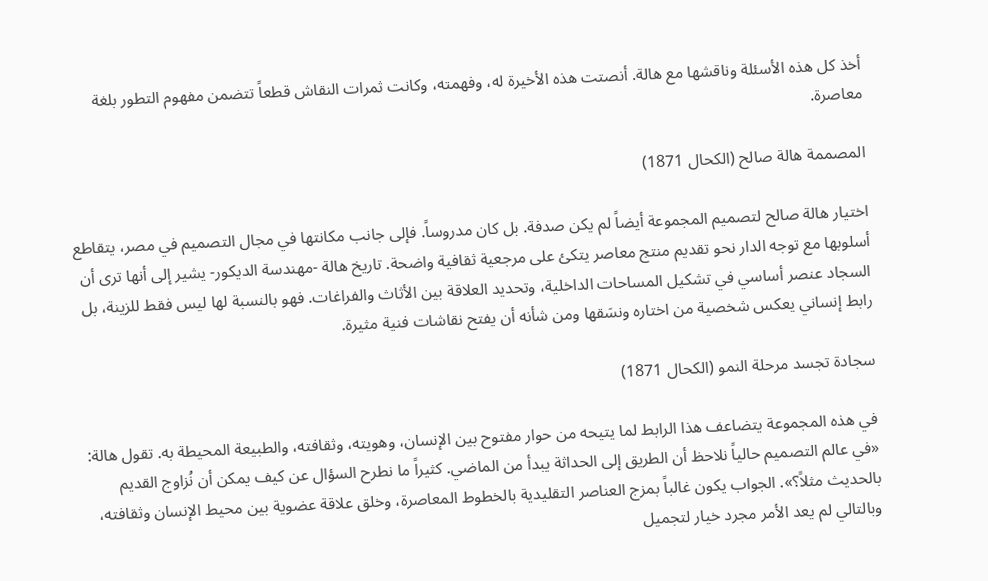أخذ كل هذه الأسئلة وناقشها مع هالة. أنصتت هذه الأخيرة له، وفهمته، وكانت ثمرات النقاش قطعاً تتضمن مفهوم التطور بلغة معاصرة.

المصممة هالة صالح (الكحال 1871)

اختيار هالة صالح لتصميم المجموعة أيضاً لم يكن صدفة. بل كان مدروساً. فإلى جانب مكانتها في مجال التصميم في مصر، يتقاطع أسلوبها مع توجه الدار نحو تقديم منتج معاصر يتكئ على مرجعية ثقافية واضحة. تاريخ هالة -مهندسة الديكور- يشير إلى أنها ترى أن السجاد عنصر أساسي في تشكيل المساحات الداخلية، وتحديد العلاقة بين الأثاث والفراغات. فهو بالنسبة لها ليس فقط للزينة، بل رابط إنساني يعكس شخصية من اختاره ونسَقها ومن شأنه أن يفتح نقاشات فنية مثيرة.

سجادة تجسد مرحلة النمو (الكحال 1871)

في هذه المجموعة يتضاعف هذا الرابط لما يتيحه من حوار مفتوح بين الإنسان، وهويته، وثقافته، والطبيعة المحيطة به. تقول هالة: «في عالم التصميم حالياً نلاحظ أن الطريق إلى الحداثة يبدأ من الماضي. كثيراً ما نطرح السؤال عن كيف يمكن أن نُزاوج القديم بالحديث مثلاً؟». الجواب يكون غالباً بمزج العناصر التقليدية بالخطوط المعاصرة، وخلق علاقة عضوية بين محيط الإنسان وثقافته، وبالتالي لم يعد الأمر مجرد خيار لتجميل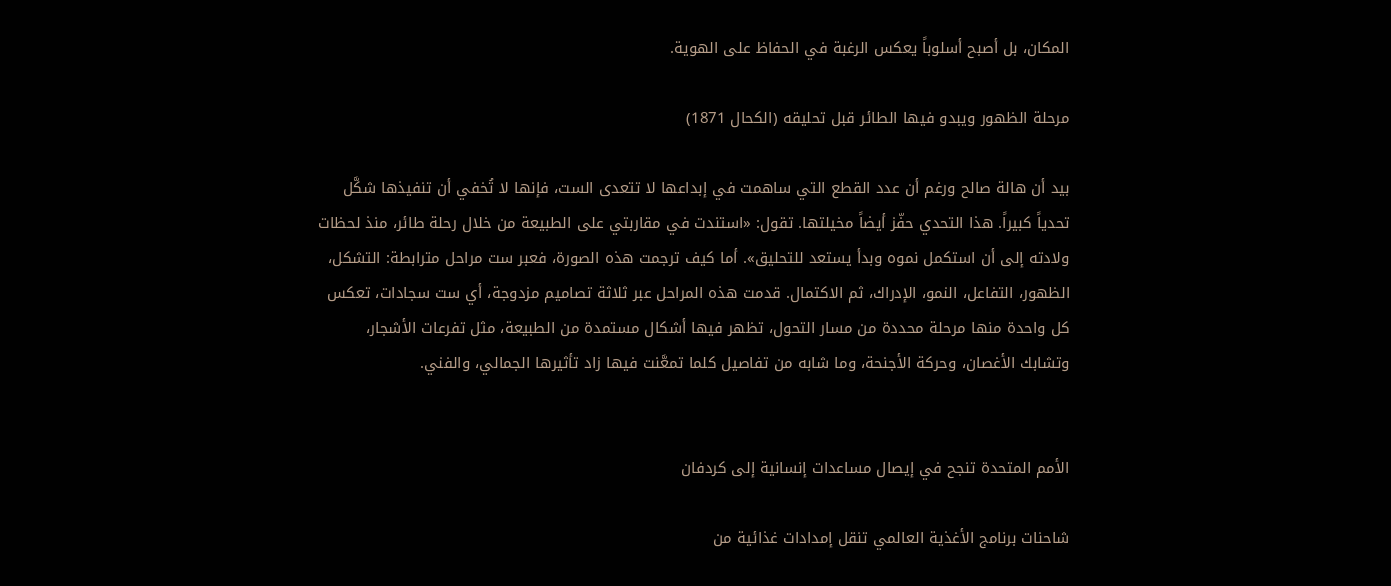المكان، بل أصبح أسلوباً يعكس الرغبة في الحفاظ على الهوية.

مرحلة الظهور ويبدو فيها الطائر قبل تحليقه (الكحال 1871)

بيد أن هالة صالح ورغم أن عدد القطع التي ساهمت في إبداعها لا تتعدى الست، فإنها لا تُخفي أن تنفيذها شكَّل تحدياً كبيراً. هذا التحدي حفّز أيضاً مخيلتها. تقول: «استندت في مقاربتي على الطبيعة من خلال رحلة طائر، منذ لحظات ولادته إلى أن استكمل نموه وبدأ يستعد للتحليق». أما كيف ترجمت هذه الصورة، فعبر ست مراحل مترابطة: التشكل، الظهور، التفاعل، النمو، الإدراك، ثم الاكتمال. قدمت هذه المراحل عبر ثلاثة تصاميم مزدوجة، أي ست سجادات، تعكس كل واحدة منها مرحلة محددة من مسار التحول، تظهر فيها أشكال مستمدة من الطبيعة، مثل تفرعات الأشجار، وتشابك الأغصان، وحركة الأجنحة، وما شابه من تفاصيل كلما تمعَّنت فيها زاد تأثيرها الجمالي، والفني.


الأمم المتحدة تنجح في إيصال مساعدات إنسانية إلى كردفان

شاحنات برنامج الأغذية العالمي تنقل إمدادات غذائية من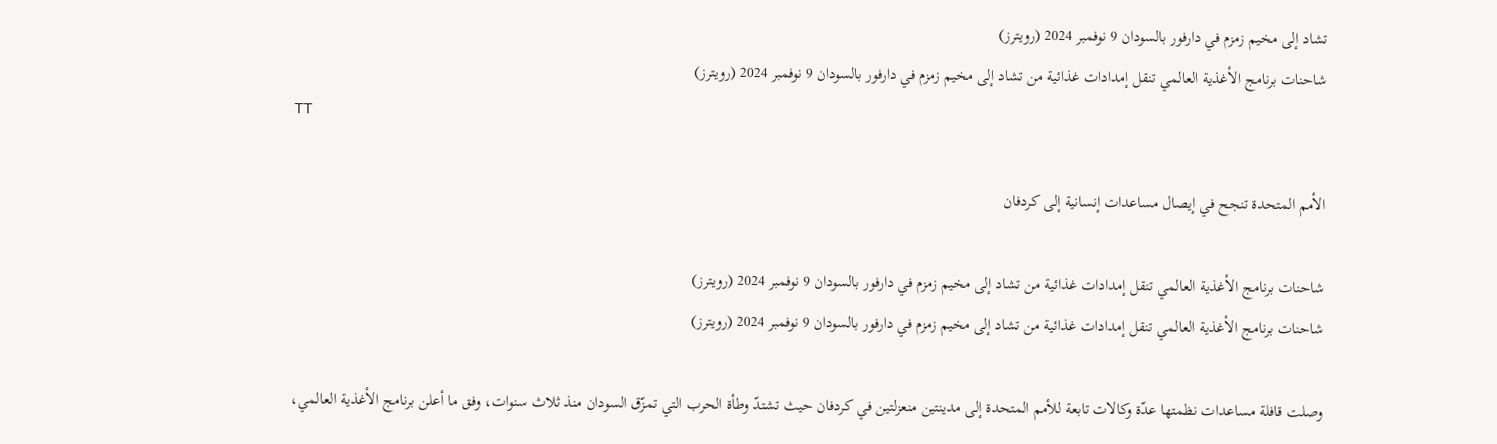تشاد إلى مخيم زمزم في دارفور بالسودان 9 نوفمبر 2024 (رويترز)
شاحنات برنامج الأغذية العالمي تنقل إمدادات غذائية من تشاد إلى مخيم زمزم في دارفور بالسودان 9 نوفمبر 2024 (رويترز)
TT

الأمم المتحدة تنجح في إيصال مساعدات إنسانية إلى كردفان

شاحنات برنامج الأغذية العالمي تنقل إمدادات غذائية من تشاد إلى مخيم زمزم في دارفور بالسودان 9 نوفمبر 2024 (رويترز)
شاحنات برنامج الأغذية العالمي تنقل إمدادات غذائية من تشاد إلى مخيم زمزم في دارفور بالسودان 9 نوفمبر 2024 (رويترز)

وصلت قافلة مساعدات نظمتها عدّة وكالات تابعة للأمم المتحدة إلى مدينتين منعزلتين في كردفان حيث تشتدّ وطأة الحرب التي تمزّق السودان منذ ثلاث سنوات، وفق ما أعلن برنامج الأغذية العالمي،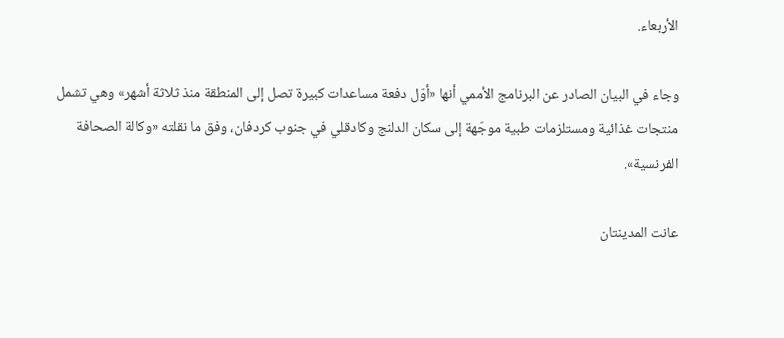الأربعاء.

وجاء في البيان الصادر عن البرنامج الأممي أنها «أوّل دفعة مساعدات كبيرة تصل إلى المنطقة منذ ثلاثة أشهر» وهي تشمل منتجات غذائية ومستلزمات طبية موجّهة إلى سكان الدلنج وكادقلي في جنوب كردفان، وفق ما نقلته «وكالة الصحافة الفرنسية».

عانت المدينتان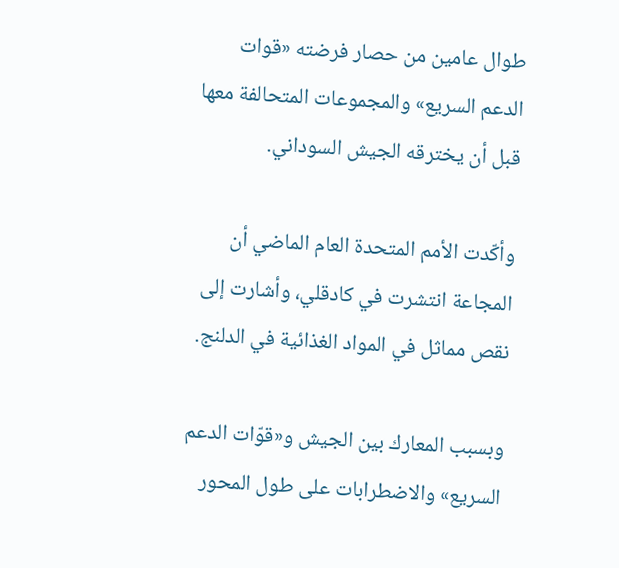طوال عامين من حصار فرضته «قوات الدعم السريع» والمجموعات المتحالفة معها قبل أن يخترقه الجيش السوداني.

وأكّدت الأمم المتحدة العام الماضي أن المجاعة انتشرت في كادقلي، وأشارت إلى نقص مماثل في المواد الغذائية في الدلنج.

وبسبب المعارك بين الجيش و«قوّات الدعم السريع» والاضطرابات على طول المحور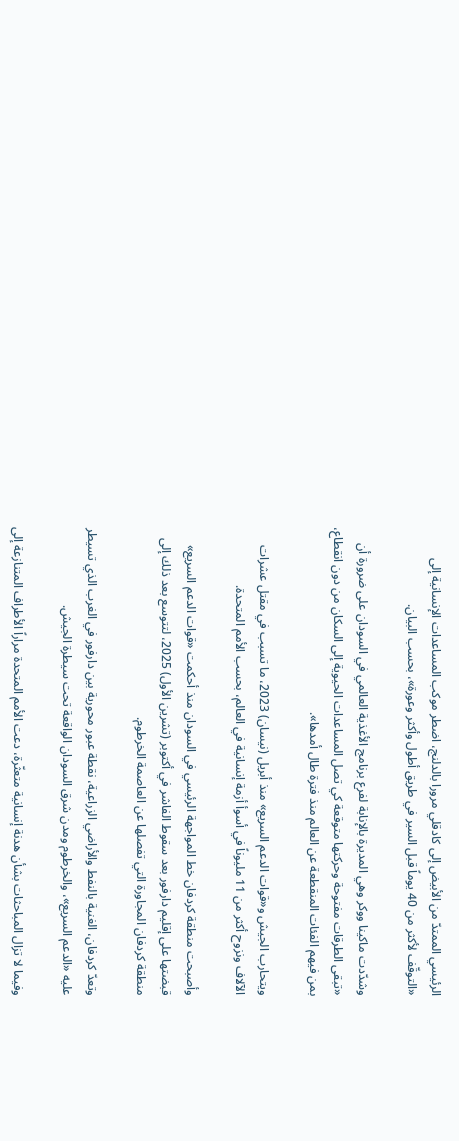الرئيسي الممتدّ من الأبيض إلى كادقلي مرورا بالدلنج، اضطر موكب المساعدات الإنسانية إلى «التوقّف لأكثر من 40 يوماً قبل السير في طريق أطول وأكثر وعورة»، بحسب البيان.

وشدّدت ماكينا ووكر وهي المديرة بالإنابة لفرع برنامج الأغذية العالمي في السودان على ضرورة أن «تبقى الطرقات مفتوحة وحركتها متوقعة كي تصل المساعدات الحيوية إلى السكان من دون انقطاع، بمن فيهم الفئات المنقطعة عن العالم منذ فترة طال أمدها».

ويتحارب الجيش و«قوات الدعم السريع» منذ أبريل (نيسان) 2023، ما تسبب في مقتل عشرات الآلاف ونزوح أكثر من 11 مليوناً في أسوأ أزمة إنسانية في العالم، بحسب الأمم المتحدة.

وأصبحت منطقة كردفان خط المواجهة الرئيسي في السودان منذ أحكمت «قوات الدعم السريع» قبضتها على إقليم دارفور بعد سقوط الفاشر في أكتوبر (تشرين الأول) 2025، لتتوسع بعد ذلك إلى منطقة كردفان المجاورة التي تفصلها عن العاصمة الخرطوم.

وتعدّ كردفان، الغنية بالنفط والأراضي الزراعية، نقطة عبور محورية بين دارفور في الغرب الذي تسيطر عليه «الدعم السريع»، والخرطوم ومدن شرق السودان الواقعة تحت سيطرة الجيش.

وفيما لا تزال المباحثات بشأن هدنة إنسانية متعثّرة، دعت الأمم المتحدة مراراً الأطراف المتنازعة إلى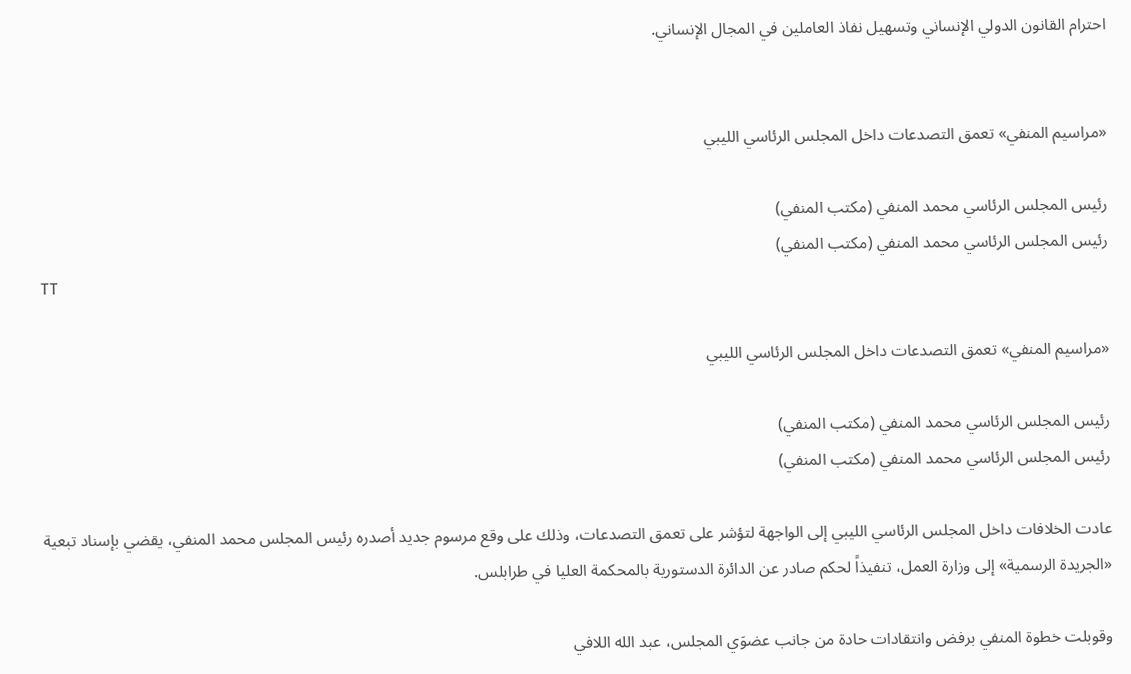احترام القانون الدولي الإنساني وتسهيل نفاذ العاملين في المجال الإنساني.


«مراسيم المنفي» تعمق التصدعات داخل المجلس الرئاسي الليبي

رئيس المجلس الرئاسي محمد المنفي (مكتب المنفي)
رئيس المجلس الرئاسي محمد المنفي (مكتب المنفي)
TT

«مراسيم المنفي» تعمق التصدعات داخل المجلس الرئاسي الليبي

رئيس المجلس الرئاسي محمد المنفي (مكتب المنفي)
رئيس المجلس الرئاسي محمد المنفي (مكتب المنفي)

عادت الخلافات داخل المجلس الرئاسي الليبي إلى الواجهة لتؤشر على تعمق التصدعات، وذلك على وقع مرسوم جديد أصدره رئيس المجلس محمد المنفي، يقضي بإسناد تبعية «الجريدة الرسمية» إلى وزارة العمل، تنفيذاً لحكم صادر عن الدائرة الدستورية بالمحكمة العليا في طرابلس.

وقوبلت خطوة المنفي برفض وانتقادات حادة من جانب عضوَي المجلس، عبد الله اللافي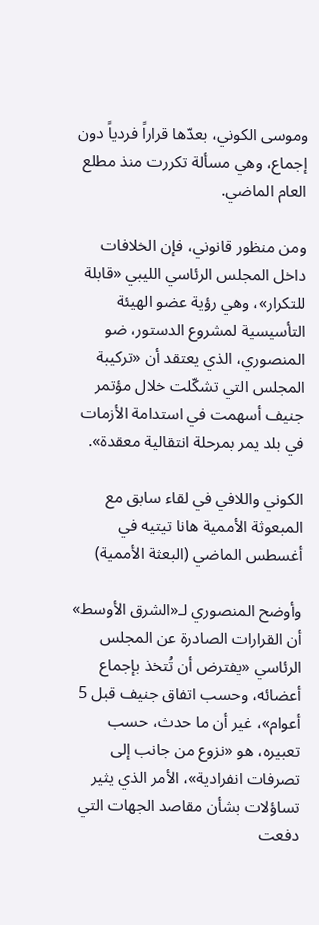وموسى الكوني، بعدّها قراراً فردياً دون إجماع، وهي مسألة تكررت منذ مطلع العام الماضي.

ومن منظور قانوني، فإن الخلافات داخل المجلس الرئاسي الليبي «قابلة للتكرار»، وهي رؤية عضو الهيئة التأسيسية لمشروع الدستور، ضو المنصوري، الذي يعتقد أن «تركيبة المجلس التي تشكّلت خلال مؤتمر جنيف أسهمت في استدامة الأزمات في بلد يمر بمرحلة انتقالية معقدة».

الكوني واللافي في لقاء سابق مع المبعوثة الأممية هانا تيتيه في أغسطس الماضي (البعثة الأممية)

وأوضح المنصوري لـ«الشرق الأوسط» أن القرارات الصادرة عن المجلس الرئاسي «يفترض أن تُتخذ بإجماع أعضائه، وحسب اتفاق جنيف قبل 5 أعوام»، غير أن ما حدث، حسب تعبيره، هو «نزوع من جانب إلى تصرفات انفرادية»، الأمر الذي يثير تساؤلات بشأن مقاصد الجهات التي دفعت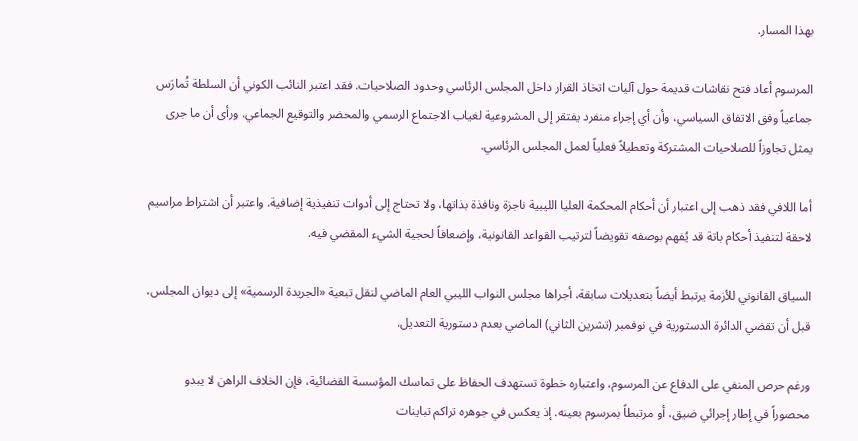بهذا المسار.

المرسوم أعاد فتح نقاشات قديمة حول آليات اتخاذ القرار داخل المجلس الرئاسي وحدود الصلاحيات. فقد اعتبر النائب الكوني أن السلطة تُمارَس جماعياً وفق الاتفاق السياسي، وأن أي إجراء منفرد يفتقر إلى المشروعية لغياب الاجتماع الرسمي والمحضر والتوقيع الجماعي. ورأى أن ما جرى يمثل تجاوزاً للصلاحيات المشتركة وتعطيلاً فعلياً لعمل المجلس الرئاسي.

أما اللافي فقد ذهب إلى اعتبار أن أحكام المحكمة العليا الليبية ناجزة ونافذة بذاتها، ولا تحتاج إلى أدوات تنفيذية إضافية. واعتبر أن اشتراط مراسيم لاحقة لتنفيذ أحكام باتة قد يُفهم بوصفه تقويضاً لترتيب القواعد القانونية، وإضعافاً لحجية الشيء المقضي فيه.

السياق القانوني للأزمة يرتبط أيضاً بتعديلات سابقة، أجراها مجلس النواب الليبي العام الماضي لنقل تبعية «الجريدة الرسمية» إلى ديوان المجلس، قبل أن تقضي الدائرة الدستورية في نوفمبر (تشرين الثاني) الماضي بعدم دستورية التعديل.

ورغم حرص المنفي على الدفاع عن المرسوم، واعتباره خطوة تستهدف الحفاظ على تماسك المؤسسة القضائية، فإن الخلاف الراهن لا يبدو محصوراً في إطار إجرائي ضيق، أو مرتبطاً بمرسوم بعينه. إذ يعكس في جوهره تراكم تباينات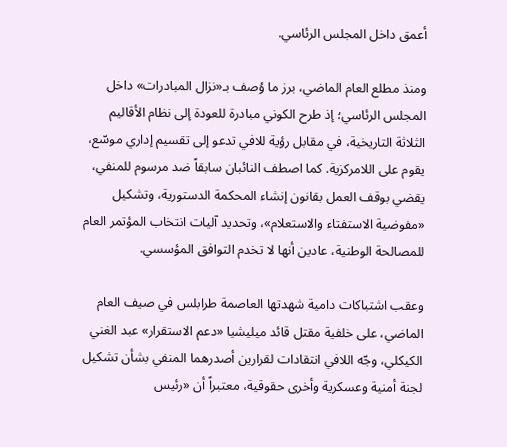أعمق داخل المجلس الرئاسي.

ومنذ مطلع العام الماضي، برز ما وُصف بـ«نزال المبادرات» داخل المجلس الرئاسي؛ إذ طرح الكوني مبادرة للعودة إلى نظام الأقاليم الثلاثة التاريخية، في مقابل رؤية للافي تدعو إلى تقسيم إداري موسّع، يقوم على اللامركزية. كما اصطف النائبان سابقاً ضد مرسوم للمنفي، يقضي بوقف العمل بقانون إنشاء المحكمة الدستورية، وتشكيل «مفوضية الاستفتاء والاستعلام»، وتحديد آليات انتخاب المؤتمر العام للمصالحة الوطنية، عادين أنها لا تخدم التوافق المؤسسي.

وعقب اشتباكات دامية شهدتها العاصمة طرابلس في صيف العام الماضي، على خلفية مقتل قائد ميليشيا «دعم الاستقرار» عبد الغني الكيكلي، وجّه اللافي انتقادات لقرارين أصدرهما المنفي بشأن تشكيل لجنة أمنية وعسكرية وأخرى حقوقية، معتبراً أن «رئيس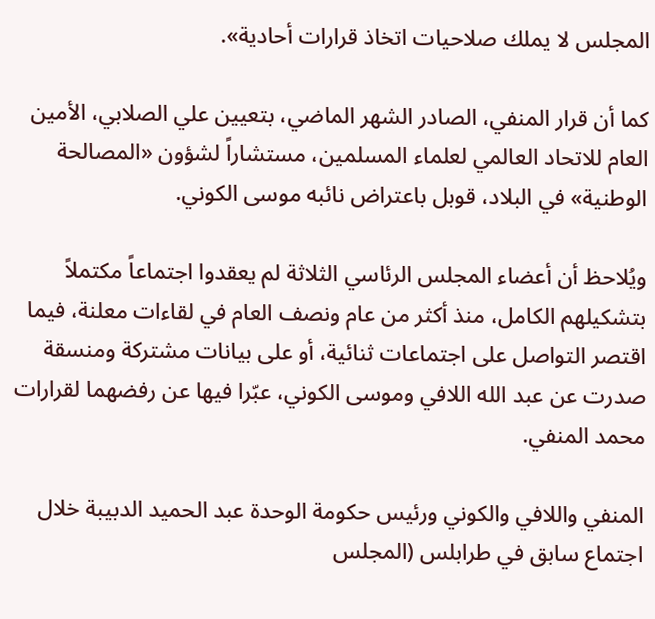المجلس لا يملك صلاحيات اتخاذ قرارات أحادية».

كما أن قرار المنفي، الصادر الشهر الماضي، بتعيين علي الصلابي، الأمين العام للاتحاد العالمي لعلماء المسلمين، مستشاراً لشؤون «المصالحة الوطنية» في البلاد، قوبل باعتراض نائبه موسى الكوني.

ويُلاحظ أن أعضاء المجلس الرئاسي الثلاثة لم يعقدوا اجتماعاً مكتملاً بتشكيلهم الكامل، منذ أكثر من عام ونصف العام في لقاءات معلنة، فيما اقتصر التواصل على اجتماعات ثنائية، أو على بيانات مشتركة ومنسقة صدرت عن عبد الله اللافي وموسى الكوني، عبّرا فيها عن رفضهما لقرارات محمد المنفي.

المنفي واللافي والكوني ورئيس حكومة الوحدة عبد الحميد الدبيبة خلال اجتماع سابق في طرابلس (المجلس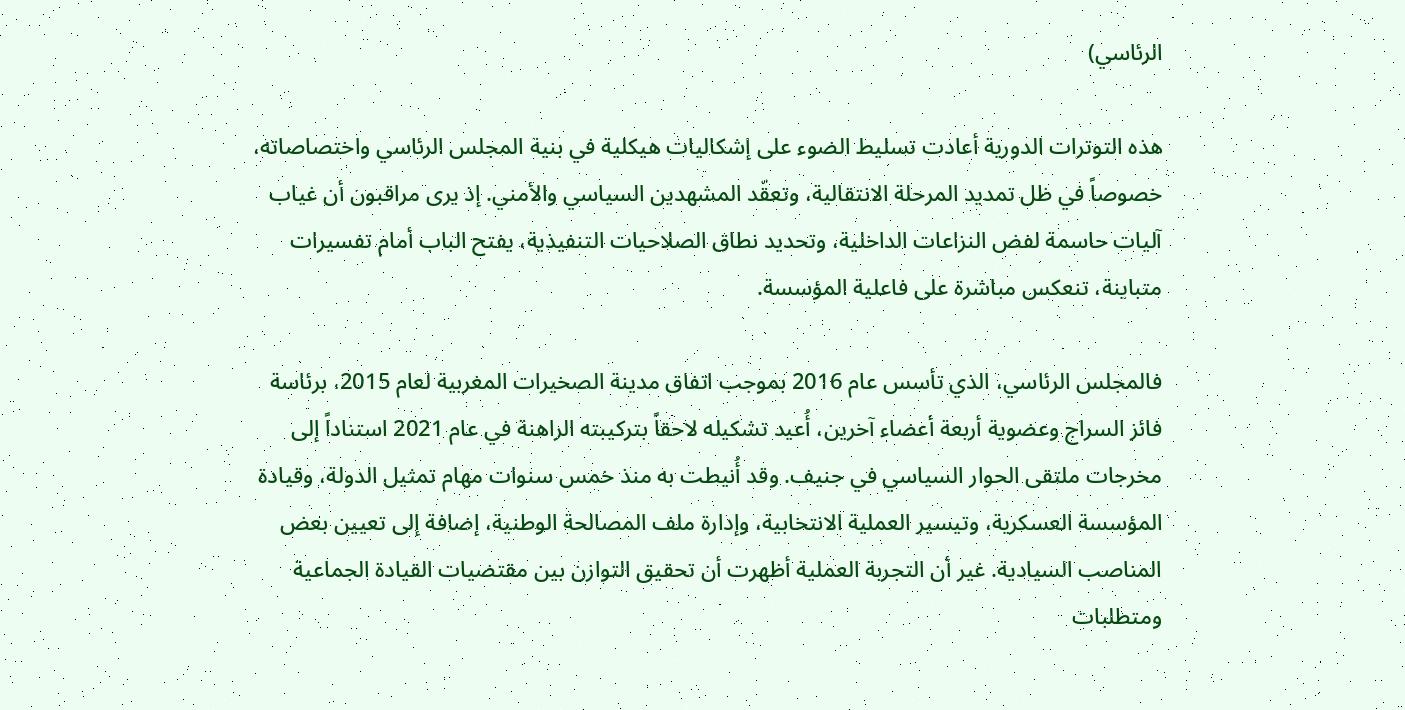الرئاسي)

هذه التوترات الدورية أعادت تسليط الضوء على إشكاليات هيكلية في بنية المجلس الرئاسي واختصاصاته، خصوصاً في ظل تمديد المرحلة الانتقالية، وتعقّد المشهدين السياسي والأمني. إذ يرى مراقبون أن غياب آليات حاسمة لفض النزاعات الداخلية، وتحديد نطاق الصلاحيات التنفيذية، يفتح الباب أمام تفسيرات متباينة، تنعكس مباشرة على فاعلية المؤسسة.

فالمجلس الرئاسي، الذي تأسس عام 2016 بموجب اتفاق مدينة الصخيرات المغربية لعام 2015، برئاسة فائز السراج وعضوية أربعة أعضاء آخرين، أُعيد تشكيله لاحقاً بتركيبته الراهنة في عام 2021 استناداً إلى مخرجات ملتقى الحوار السياسي في جنيف. وقد أُنيطت به منذ خمس سنوات مهام تمثيل الدولة، وقيادة المؤسسة العسكرية، وتيسير العملية الانتخابية، وإدارة ملف المصالحة الوطنية، إضافة إلى تعيين بعض المناصب السيادية. غير أن التجربة العملية أظهرت أن تحقيق التوازن بين مقتضيات القيادة الجماعية ومتطلبات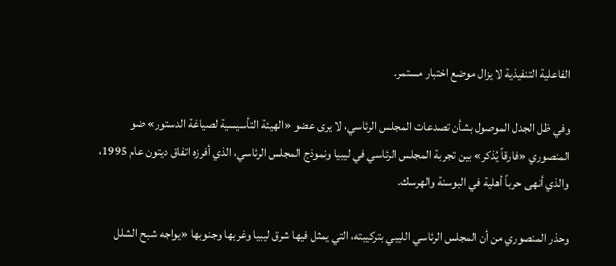الفاعلية التنفيذية لا يزال موضع اختبار مستمر.

وفي ظل الجدل الموصول بشأن تصدعات المجلس الرئاسي، لا يرى عضو «الهيئة التأسيسية لصياغة الدستور» ضو المنصوري «فارقاً يُذكر» بين تجربة المجلس الرئاسي في ليبيا ونموذج المجلس الرئاسي، الذي أفرزه اتفاق ديتون عام 1995، والذي أنهى حرباً أهلية في البوسنة والهرسك.

وحذر المنصوري من أن المجلس الرئاسي الليبي بتركيبته، التي يمثل فيها شرق ليبيا وغربها وجنوبها «يواجه شبح الشلل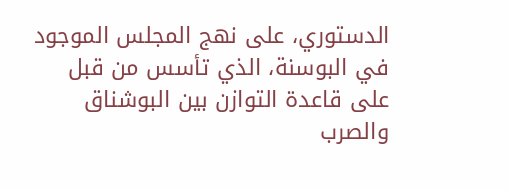الدستوري، على نهج المجلس الموجود في البوسنة، الذي تأسس من قبل على قاعدة التوازن بين البوشناق والصرب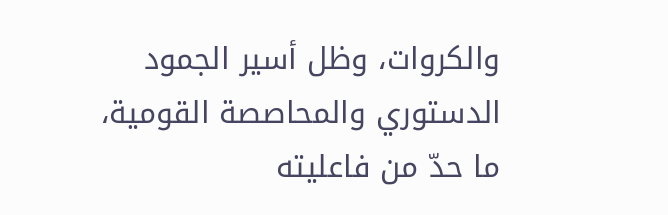والكروات، وظل أسير الجمود الدستوري والمحاصصة القومية، ما حدّ من فاعليته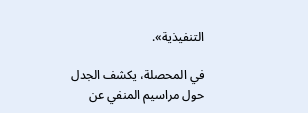التنفيذية».

في المحصلة، يكشف الجدل حول مراسيم المنفي عن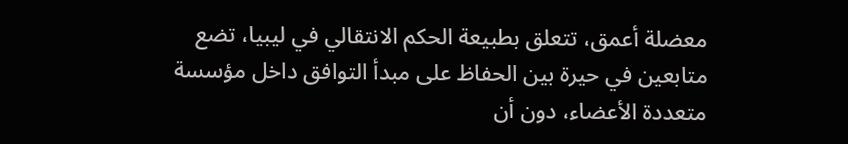معضلة أعمق، تتعلق بطبيعة الحكم الانتقالي في ليبيا، تضع متابعين في حيرة بين الحفاظ على مبدأ التوافق داخل مؤسسة متعددة الأعضاء، دون أن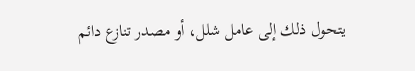يتحول ذلك إلى عامل شلل، أو مصدر تنازع دائم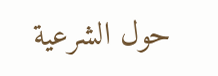حول الشرعية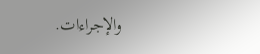والإجراءات.